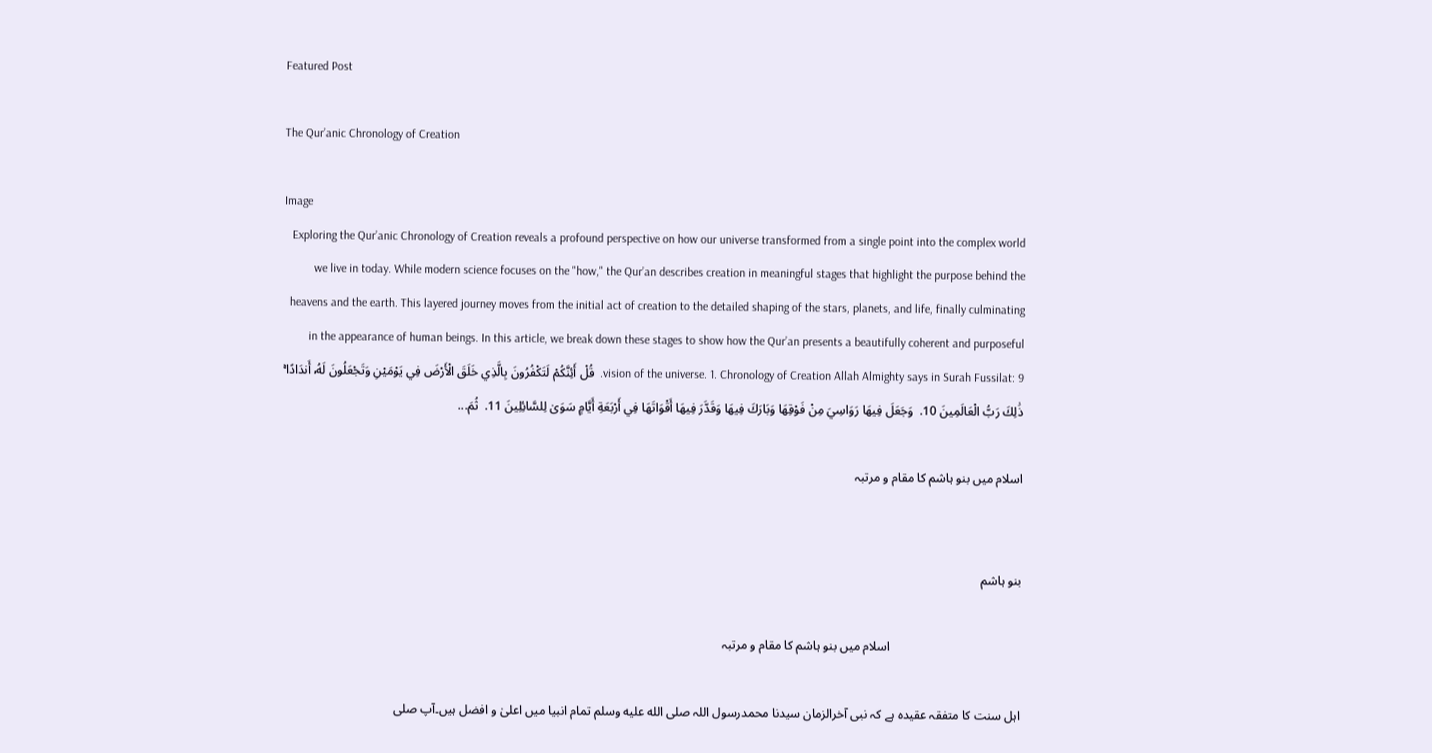Featured Post

The Qur’anic Chronology of Creation

Image
Exploring the Qur’anic Chronology of Creation reveals a profound perspective on how our universe transformed from a single point into the complex world we live in today. While modern science focuses on the "how," the Qur’an describes creation in meaningful stages that highlight the purpose behind the heavens and the earth. This layered journey moves from the initial act of creation to the detailed shaping of the stars, planets, and life, finally culminating in the appearance of human beings. In this article, we break down these stages to show how the Qur’an presents a beautifully coherent and purposeful vision of the universe. 1. Chronology of Creation Allah Almighty says in Surah Fussilat: 9.  قُلْ أَئِنَّكُمْ لَتَكْفُرُونَ بِالَّذِي خَلَقَ الْأَرْضَ فِي يَوْمَيْنِ وَتَجْعَلُونَ لَهُۥ أَندَادًا ۚ ذَٰلِكَ رَبُّ الْعَالَمِينَ 10.  وَجَعَلَ فِيهَا رَوَاسِيَ مِنْ فَوْقِهَا وَبَارَكَ فِيهَا وَقَدَّرَ فِيهَا أَقْوَاتَهَا فِي أَرْبَعَةِ أَيَّامٍ سَوَىٰ لِلسَّائِلِينَ 11.  ثُمَ...

اسلام میں بنو ہاشم کا مقام و مرتبہ


بنو ہاشم

                                          اسلام میں بنو ہاشم کا مقام و مرتبہ

اہل سنت کا متفقہ عقیدہ ہے کہ نبی آخرالزمان سیدنا محمدرسول اللہ صلى الله عليه وسلم تمام انبیا میں اعلیٰ و افضل ہیں۔آپ صلى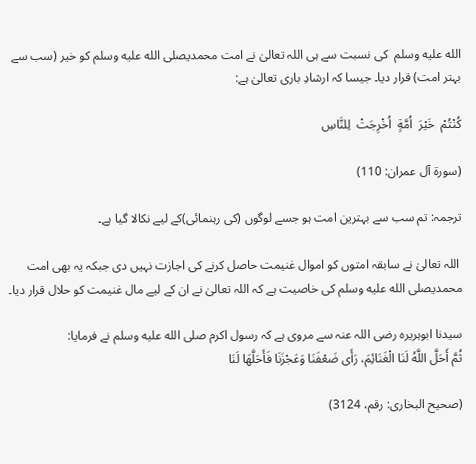الله عليه وسلم  کی نسبت سے ہی اللہ تعالیٰ نے امت محمدیصلى الله عليه وسلم کو خیر (سب سے بہتر امت) قرار دیا۔ جیسا کہ ارشادِ باری تعالیٰ ہے:

كُنْتُمْ  خَیْرَ  اُمَّةٍ  اُخْرِجَتْ  لِلنَّاسِ

(سورۃ آل عمران: 110)

ترجمہ: تم سب سے بہترین امت ہو جسے لوگوں (کی رہنمائی)کے لیے نکالا گیا ہے۔

 اللہ تعالیٰ نے سابقہ امتوں کو اموال غنیمت حاصل کرنے کی اجازت نہیں دی جبکہ یہ بھی امت محمدیصلى الله عليه وسلم کی خاصیت ہے کہ اللہ تعالیٰ نے ان کے لیے مال غنیمت کو حلال قرار دیا۔

سیدنا ابوہریرہ رضی اللہ عنہ سے مروی ہے کہ رسول اکرم صلى الله عليه وسلم نے فرمایا:
ثُمَّ أَحَلَّ اللَّهُ لَنَا الْغَنَائِمَ، رَأَى ضَعْفَنَا وَعَجْزَنَا فَأَحَلَّهَا لَنَا

(صحیح البخاری: رقم، 3124)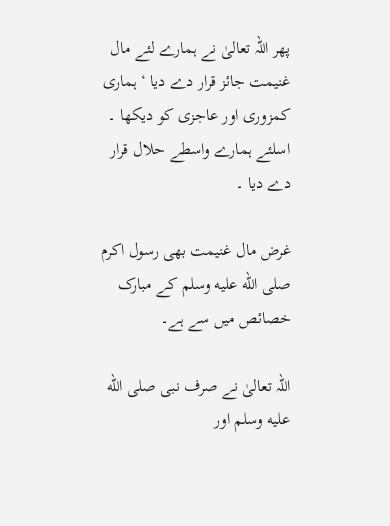پھر اللہ تعالیٰ نے ہمارے لئے مال غنیمت جائز قرار دے دیا ‘ ہماری کمزوری اور عاجزی کو دیکھا ۔ اسلئے ہمارے واسطے حلال قرار دے دیا ۔

غرض مال غنیمت بھی رسول اکرم صلى الله عليه وسلم کے مبارک خصائص میں سے ہے۔

اللہ تعالیٰ نے صرف نبی صلى الله عليه وسلم اور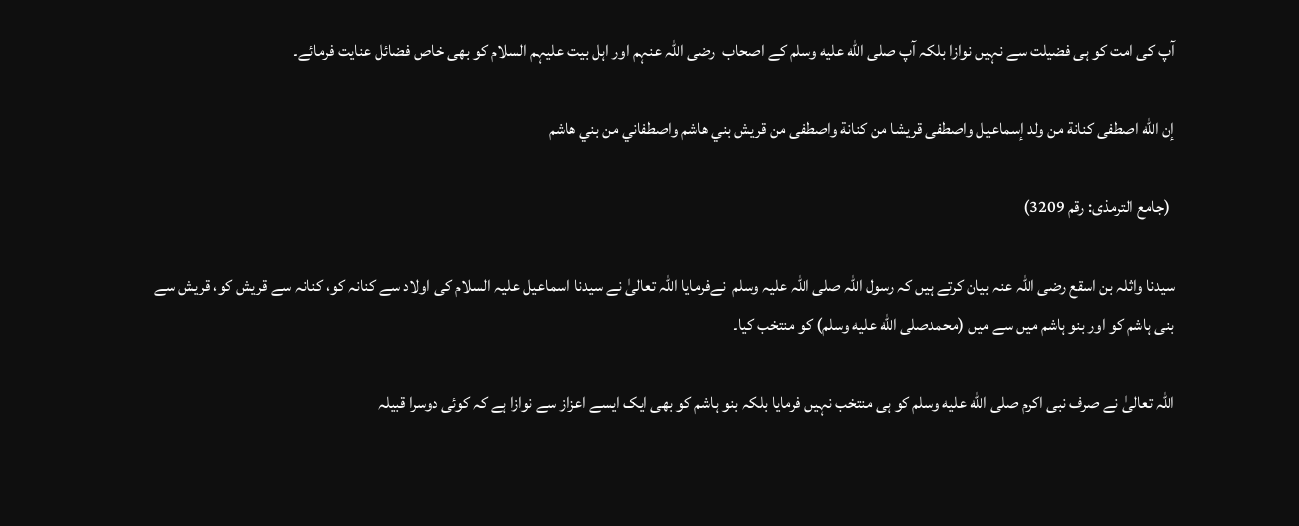آپ کی امت کو ہی فضیلت سے نہیں نوازا بلکہ آپ صلى الله عليه وسلم کے اصحاب  رضی اللہ عنہم اور اہل بیت علیہم السلام کو بھی خاص فضائل عنایت فرمائے۔

إن الله اصطفى كنانة من ولد إسماعيل واصطفى قريشا من كنانة واصطفى من قريش بني هاشم واصطفاني من بني هاشم

 (جامع الترمذی: رقم 3209)

سیدنا واثلہ بن اسقع رضی اللہ عنہ بیان کرتے ہیں کہ رسول اللہ صلی اللہ علیہ وسلم  نےفرمایا اللہ تعالیٰ نے سیدنا اسماعیل علیہ السلام کی اولاد سے کنانہ کو، کنانہ سے قریش کو، قریش سے بنی ہاشم کو اور بنو ہاشم میں سے میں (محمدصلى الله عليه وسلم) کو منتخب کیا۔

اللہ تعالیٰ نے صرف نبی اکرم صلى الله عليه وسلم کو ہی منتخب نہیں فرمایا بلکہ بنو ہاشم کو بھی ایک ایسے اعزاز سے نوازا ہے کہ کوئی دوسرا قبیلہ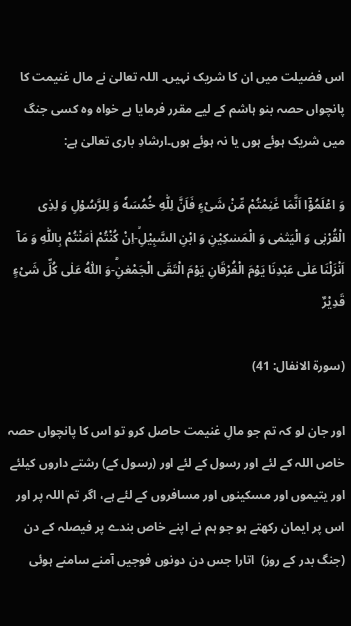اس فضیلت میں ان کا شریک نہیں۔ اللہ تعالیٰ نے مال غنیمت کا پانچواں حصہ بنو ہاشم کے لیے مقرر فرمایا ہے خواہ وہ کسی جنگ میں شریک ہوئے ہوں یا نہ ہوئے ہوں۔ارشادِ باری تعالیٰ ہے:

وَ اعْلَمُوْۤا اَنَّمَا غَنِمْتُمْ مِّنْ شَیْءٍ فَاَنَّ لِلّٰهِ خُمُسَهٗ وَ لِلرَّسُوْلِ وَ لِذِی الْقُرْبٰى وَ الْیَتٰمٰى وَ الْمَسٰكِیْنِ وَ ابْنِ السَّبِیْلِۙ-اِنْ كُنْتُمْ اٰمَنْتُمْ بِاللّٰهِ وَ مَاۤ اَنْزَلْنَا عَلٰى عَبْدِنَا یَوْمَ الْفُرْقَانِ یَوْمَ الْتَقَى الْجَمْعٰنِؕ-وَ اللّٰهُ عَلٰى كُلِّ شَیْءٍ قَدِیْرٌ

(سورۃ الانفال: 41)

اور جان لو کہ تم جو مالِ غنیمت حاصل کرو تو اس کا پانچواں حصہ خاص اللہ کے لئے اور رسول کے لئے اور (رسول کے) رشتے داروں کیلئے اور یتیموں اور مسکینوں اور مسافروں کے لئے ہے، اگر تم اللہ پر اور اس پر ایمان رکھتے ہو جو ہم نے اپنے خاص بندے پر فیصلہ کے دن (جنگ بدر کے روز)  اتارا جس دن دونوں فوجیں آمنے سامنے ہوئی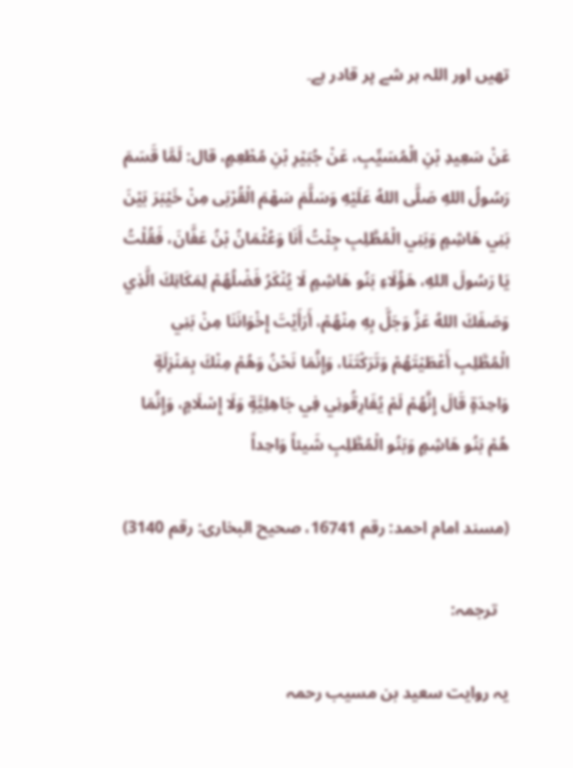تھیں اور اللہ ہر شے پر قادر ہے۔

عَنْ سَعِيدِ بْنِ الْمُسَيِّبِ، عَنْ جُبَيْرِ بْنِ مُطْعِمٍ، قال: لَمَّا قَسَمَ رَسُولُ اللهِ صَلَّى اللهُ عَلَيْهِ وَسَلَّمَ سَهْمَ الْقُرْبَى مِنْ خَيْبَرَ بَيْنَ بَنِي هَاشِمٍ وَبَنِي الْمُطَّلِبِ جِئْتُ أَنَا وَعُثْمَانُ بْنُ عَفَّانَ، فَقُلْتُ يَا رَسُولَ اللهِ، هَؤُلَاءِ بَنُو هَاشِمٍ لَا يُنْكَرُ فَضْلُهُمْ لِمَكَانِكَ الَّذِي وَصَفَكَ اللهُ عَزَّ وَجَلَّ بِهِ مِنْهُمْ، أَرَأَيْتَ إِخْوَانَنَا مِنْ بَنِي الْمُطَّلِبِ أَعْطَيْتَهُمْ وَتَرَكْتَنَا، وَإِنَّمَا نَحْنُ وَهُمْ مِنْكَ بِمَنْزِلَةٍ وَاحِدَةٍ قَالَ إِنَّهُمْ لَمْ يُفَارِقُونِي فِي جَاهِلِيَّةٍ وَلَا إِسْلَامٍ، وَإِنَّمَا هُمْ بَنُو هَاشِمٍ وَبَنُو الْمُطَّلِبِ شَيئاً وَاحِداً

(مسند امام احمد: رقم 16741، صحیح البخاری: رقم 3140)

   ترجمہ:

یہ روایت سعید بن مسیب رحمہ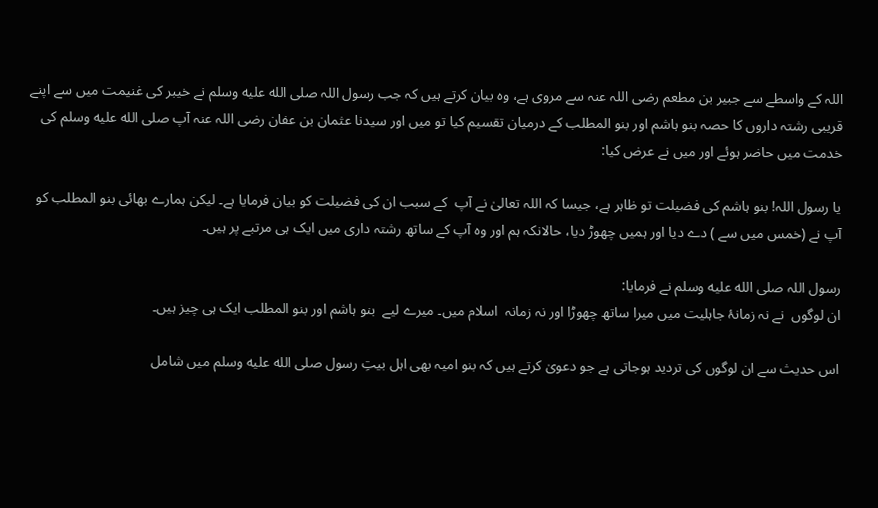اللہ کے واسطے سے جبیر بن مطعم رضی اللہ عنہ سے مروی ہے، وہ بیان کرتے ہیں کہ جب رسول اللہ صلى الله عليه وسلم نے خیبر کی غنیمت میں سے اپنے قریبی رشتہ داروں کا حصہ بنو ہاشم اور بنو المطلب کے درمیان تقسیم کیا تو میں اور سیدنا عثمان بن عفان رضی اللہ عنہ آپ صلى الله عليه وسلم کی خدمت میں حاضر ہوئے اور میں نے عرض کیا:

یا رسول اللہ! بنو ہاشم کی فضیلت تو ظاہر ہے، جیسا کہ اللہ تعالیٰ نے آپ  کے سبب ان کی فضیلت کو بیان فرمایا ہے۔ لیکن ہمارے بھائی بنو المطلب کو آپ نے (خمس میں سے ) دے دیا اور ہمیں چھوڑ دیا، حالانکہ ہم اور وہ آپ کے ساتھ رشتہ داری میں ایک ہی مرتبے پر ہیں۔

رسول اللہ صلى الله عليه وسلم نے فرمایا:
ان لوگوں  نے نہ زمانۂ جاہلیت میں میرا ساتھ چھوڑا اور نہ زمانہ  اسلام میں۔ میرے لیے  بنو ہاشم اور بنو المطلب ایک ہی چیز ہیں۔

اس حدیث سے ان لوگوں کی تردید ہوجاتی ہے جو دعویٰ کرتے ہیں کہ بنو امیہ بھی اہل بیتِ رسول صلى الله عليه وسلم میں شامل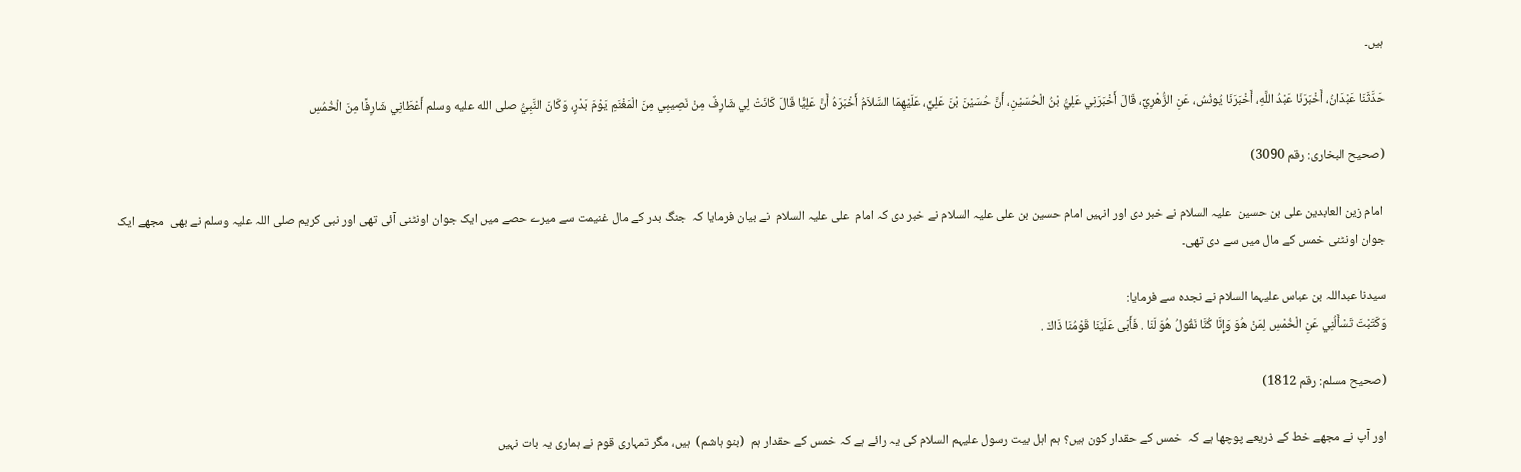ہیں۔

حَدَّثَنَا عَبْدَانُ، أَخْبَرَنَا عَبْدُ اللَّهِ، أَخْبَرَنَا يُونُسُ، عَنِ الزُّهْرِيِّ، قَالَ أَخْبَرَنِي عَلِيُّ بْنُ الْحُسَيْنِ، أَنَّ حُسَيْنَ بْنَ عَلِيٍّ، عَلَيْهِمَا السَّلاَمُ أَخْبَرَهُ أَنَّ عَلِيًّا قَالَ كَانَتْ لِي شَارِفٌ مِنْ نَصِيبِي مِنَ الْمَغْنَمِ يَوْمَ بَدْرٍ، وَكَانَ النَّبِيُّ صلى الله عليه وسلم أَعْطَانِي شَارِفًا مِنَ الْخُمُسِ

(صحیح البخاری: رقم 3090)

 امام زین العابدین علی بن حسین  علیہ السلام نے خبر دی اور انہیں امام حسین بن علی علیہ السلام نے خبر دی کہ امام  علی علیہ السلام  نے بیان فرمایا کہ  جنگ بدر کے مال غنیمت سے میرے حصے میں ایک جوان اونٹنی آئی تھی اور نبی کریم صلی اللہ علیہ وسلم نے بھی  مجھے ایک جوان اونٹنی خمس کے مال میں سے دی تھی۔

سیدنا عبداللہ بن عباس علیہما السلام نے نجدہ سے فرمایا:
وَكَتَبْتَ تَسْأَلُنِي عَنِ الْخُمْسِ لِمَنْ هُوَ وَإِنَّا كُنَّا نَقُولُ هُوَ لَنَا . فَأَبَى عَلَيْنَا قَوْمُنَا ذَاكَ .

(صحیح مسلم: رقم 1812)

اور آپ نے مجھے خط کے ذریعے پوچھا ہے کہ  خمس کے حقدار کون ہیں؟ ہم اہل بیت رسول علیہم السلام کی یہ رائے ہے کہ خمس کے حقدار ہم  (بنو ہاشم)  ہیں، مگر تمہاری قوم نے ہماری یہ بات نہیں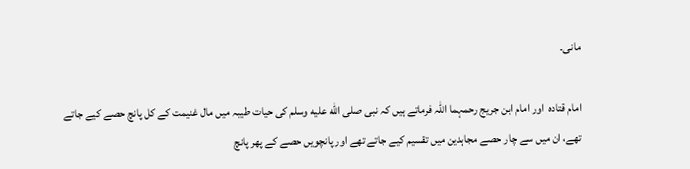مانی۔

امام قتادہ  اور امام ابن جریج رحمہما اللہ فرماتے ہیں کہ نبی صلى الله عليه وسلم کی حیات طیبہ میں مال غنیمت کے کل پانچ حصے کیے جاتے تھے، ان میں سے چار حصے مجاہدین میں تقسیم کیے جاتے تھے اور پانچویں حصے کے پھر پانچ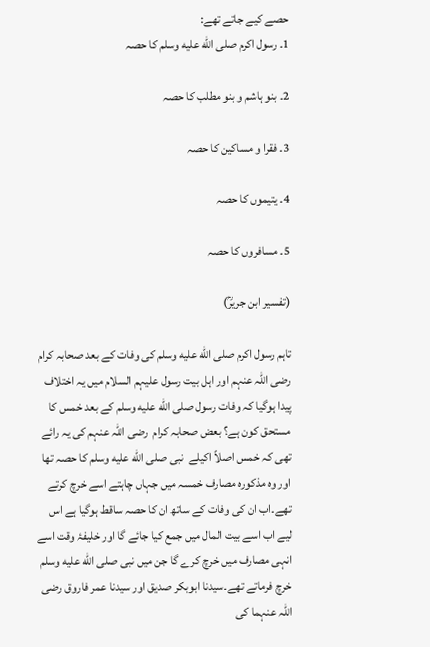حصے کیے جاتے تھے:
1۔ رسول اکرم صلى الله عليه وسلم کا حصہ

2۔ بنو ہاشم و بنو مطلب کا حصہ

3۔ فقرا و مساکین کا حصہ

4۔ یتیموں کا حصہ

5۔ مسافروں کا حصہ

(تفسیر ابن جریرؒ)

تاہم رسول اکرم صلى الله عليه وسلم کی وفات کے بعد صحابہ کرام  رضی اللہ عنہم اور اہل بیت رسول علیہم السلام میں یہ اختلاف پیدا ہوگیا کہ وفات رسول صلى الله عليه وسلم کے بعد خمس کا مستحق کون ہے؟ بعض صحابہ کرام  رضی اللہ عنہم کی یہ رائے تھی کہ خمس اصلاً اکیلے  نبی صلى الله عليه وسلم کا حصہ تھا اور وہ مذکورہ مصارف خمسہ میں جہاں چاہتے اسے خرچ کرتے تھے۔اب ان کی وفات کے ساتھ ان کا حصہ ساقط ہوگیا ہے اس لیے اب اسے بیت المال میں جمع کیا جائے گا اور خلیفۂ وقت اسے انہی مصارف میں خرچ کرے گا جن میں نبی صلى الله عليه وسلم خرچ فرماتے تھے۔سیدنا ابوبکر صدیق اور سیدنا عمر فاروق رضی اللہ عنہما کی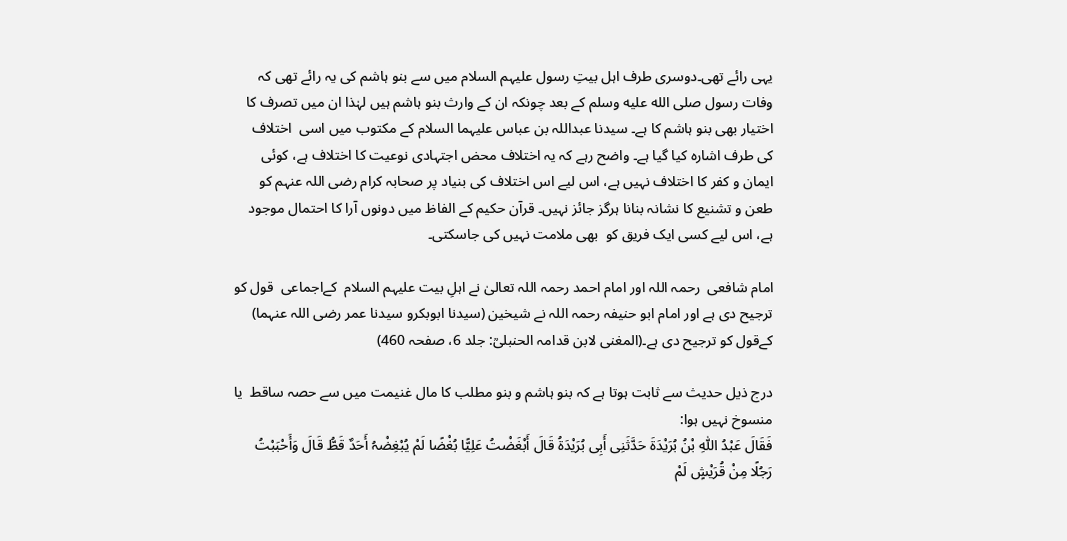یہی رائے تھی۔دوسری طرف اہل بیتِ رسول علیہم السلام میں سے بنو ہاشم کی یہ رائے تھی کہ وفات رسول صلى الله عليه وسلم کے بعد چونکہ ان کے وارث بنو ہاشم ہیں لہٰذا ان میں تصرف کا اختیار بھی بنو ہاشم کا ہے۔ سیدنا عبداللہ بن عباس علیہما السلام کے مکتوب میں اسی  اختلاف کی طرف اشارہ کیا گیا ہے۔ واضح رہے کہ یہ اختلاف محض اجتہادی نوعیت کا اختلاف ہے، کوئی ایمان و کفر کا اختلاف نہیں ہے، اس لیے اس اختلاف کی بنیاد پر صحابہ کرام رضی اللہ عنہم کو طعن و تشنیع کا نشانہ بنانا ہرگز جائز نہیں۔ قرآن حکیم کے الفاظ میں دونوں آرا کا احتمال موجود ہے، اس لیے کسی ایک فریق کو  بھی ملامت نہیں کی جاسکتی۔

امام شافعی  رحمہ اللہ اور امام احمد رحمہ اللہ تعالیٰ نے اہلِ بیت علیہم السلام  کےاجماعی  قول کو ترجیح دی ہے اور امام ابو حنیفہ رحمہ اللہ نے شیخین (سیدنا ابوبکرو سیدنا عمر رضی اللہ عنہما) کےقول کو ترجیح دی ہے۔(المغنی لابن قدامہ الحنبلیؒ: جلد 6، صفحہ 460)

درج ذیل حدیث سے ثابت ہوتا ہے کہ بنو ہاشم و بنو مطلب کا مال غنیمت میں سے حصہ ساقط  یا منسوخ نہیں ہوا:
فَقَالَ عَبْدُ اللّٰہِ بْنُ بُرَیْدَۃَ حَدَّثَنِی أَبِی بُرَیْدَۃُ قَالَ أَبْغَضْتُ عَلِیًّا بُغْضًا لَمْ یُبْغِضْہُ أَحَدٌ قَطُّ قَالَ وَأَحْبَبْتُ رَجُلًا مِنْ قُرَیْشٍ لَمْ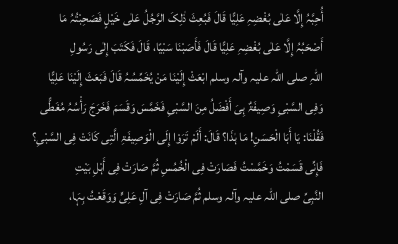أُحِبَّہُ إِلَّا عَلٰی بُغْضِہِ عَلِیًّا قَالَ فَبُعِثَ ذٰلِکَ الرَّجُلُ عَلٰی خَیْلٍ فَصَحِبْتُہُ مَا أَصْحَبُہُ إِلَّا عَلٰی بُغْضِہِ عَلِیًّا قَالَ فَأَصَبْنَا سَبْیًا، قَالَ فَکَتَبَ إِلٰی رَسُولِ اللّٰہِ ‌صلی ‌اللہ ‌علیہ ‌وآلہ ‌وسلم ابْعَثْ إِلَیْنَا مَنْ یُخَمِّسُہُ قَالَ فَبَعَثَ إِلَیْنَا عَلِیًّا وَفِی السَّبْیِ وَصِیفَۃٌ ہِیَ أَفْضَلُ مِنَ السَّبْیِ فَخَمَّسَ وَقَسَمَ فَخَرَجَ رَأْسُہُ مُغَطًّی فَقُلْنَا: یَا أَبَا الْحَسَنِ! مَا ہٰذَا؟ قَالَ: أَلَمْ تَرَوْا إِلَی الْوَصِیفَۃِ الَّتِی کَانَتْ فِی السَّبْیِ؟ فَإِنِّی قَسَمْتُ وَخَمَّسْتُ فَصَارَتْ فِی الْخُمُسِ ثُمَّ صَارَتْ فِی أَہْلِ بَیْتِ النَّبِیِّ ‌صلی ‌اللہ ‌علیہ ‌وآلہ ‌وسلم ثُمَّ صَارَتْ فِی آلِ عَلِیٍّ وَوَقَعْتُ بِہَا،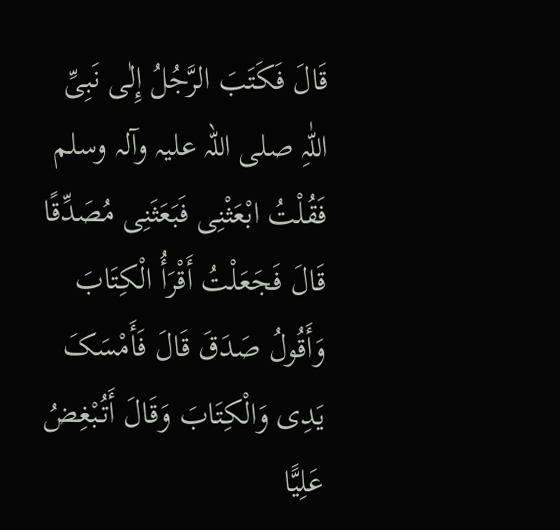قَالَ فَکَتَبَ الرَّجُلُ إِلٰی نَبِیِّ اللّٰہِ ‌صلی ‌اللہ ‌علیہ ‌وآلہ ‌وسلم فَقُلْتُ ابْعَثْنِی فَبَعَثَنِی مُصَدِّقًا قَالَ فَجَعَلْتُ أَقْرَأُ الْکِتَابَ وَأَقُولُ صَدَقَ قَالَ فَأَمْسَکَ یَدِی وَالْکِتَابَ وَقَالَ أَتُبْغِضُ عَلِیًّا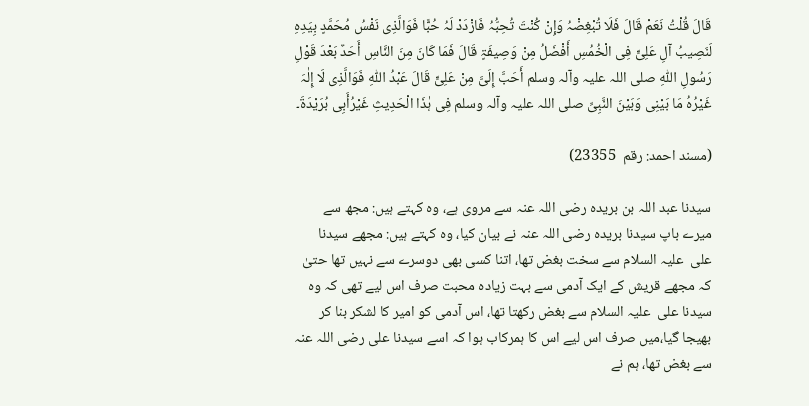قَالَ قُلْتُ نَعَمْ قَالَ فَلَا تُبْغِضْہُ وَإِنْ کُنْتَ تُحِبُّہُ فَازْدَدْ لَہُ حُبًّا فَوَالَّذِی نَفْسُ مُحَمَّدٍ بِیَدِہِ لَنَصِیبُ آلِ عَلِیٍّ فِی الْخُمُسِ أَفْضَلُ مِنْ وَصِیفَۃٍ قَالَ فَمَا کَانَ مِنَ النَّاسِ أَحَدٌ بَعْدَ قَوْلِ رَسُولِ اللّٰہِ ‌صلی ‌اللہ ‌علیہ ‌وآلہ ‌وسلم أَحَبَّ إِلَیَّ مِنْ عَلِیٍّ قَالَ عَبْدُ اللّٰہِ فَوَالَّذِی لَا إِلٰہَ غَیْرُہُ مَا بَیْنِی وَبَیْنَ النَّبِیِّ ‌صلی ‌اللہ ‌علیہ ‌وآلہ ‌وسلم فِی ہٰذَا الْحَدِیثِ غَیْرُأَبِی بُرَیْدَۃَ۔

(مسند احمد: رقم  23355)

سیدنا عبد اللہ بن بریدہ ‌رضی ‌اللہ ‌عنہ سے مروی ہے، وہ کہتے ہیں: مجھ سے میرے باپ سیدنا بریدہ ‌رضی ‌اللہ ‌عنہ نے بیان کیا، وہ کہتے ہیں: مجھے سیدنا علی ‌ علیہ السلام سے سخت بغض تھا، اتنا کسی بھی دوسرے سے نہیں تھا حتیٰ کہ مجھے قریش کے ایک آدمی سے بہت زیادہ محبت صرف اس لیے تھی کہ وہ سیدنا علی ‌ علیہ السلام سے بغض رکھتا تھا، اس آدمی کو امیر کا لشکر بنا کر بھیجا گیا،میں صرف اس لیے اس کا ہمرکاب ہوا کہ اسے سیدنا علی ‌رضی ‌اللہ ‌عنہ سے بغض تھا، ہم نے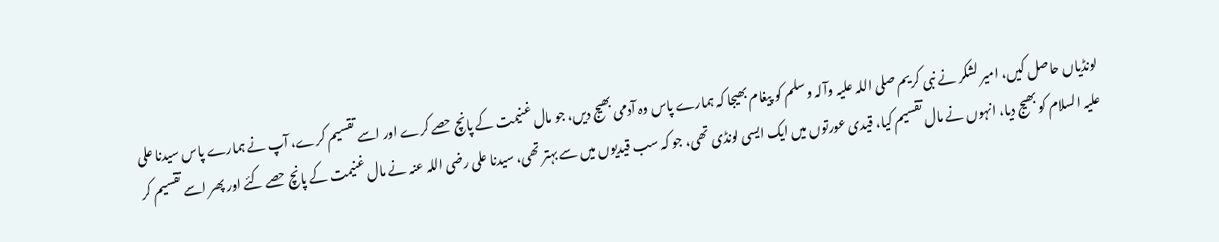لونڈیاں حاصل کیں، امیر لشکر نے نبی کریم ‌صلی ‌اللہ ‌علیہ ‌وآلہ ‌وسلم کو پیغام بھیجا کہ ہمارے پاس وہ آدمی بھیج دیں، جو مال غنیمت کے پانچ حصے کرے اور اسے تقسیم کرے، آپ نے ہمارے پاس سیدنا علی ‌ علیہ السلام کو بھیج دیا، انہوں نے مال تقسیم کیا، قیدی عورتوں میں ایک ایسی لونڈی تھی، جو کہ سب قیدیوں میں سے بہتر تھی، سیدنا علی ‌رضی ‌اللہ ‌عنہ نے مال غنیمت کے پانچ حصے کئے اور پھر اسے تقسیم کر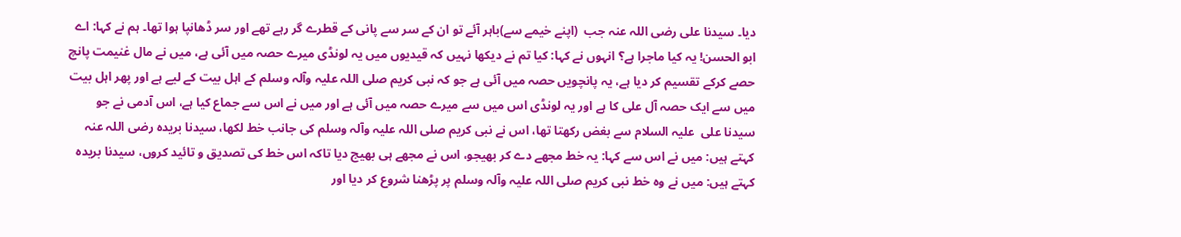دیا۔ سیدنا علی ‌رضی ‌اللہ ‌عنہ جب  (اپنے خیمے سے)باہر آئے تو ان کے سر سے پانی کے قطرے گر رہے تھے اور سر ڈھانپا ہوا تھا۔ ہم نے کہا: اے ابو الحسن! یہ کیا ماجرا ہے؟ انہوں نے کہا: کیا تم نے دیکھا نہیں کہ قیدیوں میں یہ لونڈی میرے حصہ میں آئی ہے، میں نے مال غنیمت پانچ حصے کرکے تقسیم کر دیا ہے، یہ پانچویں حصہ میں آئی ہے جو کہ نبی کریم ‌صلی ‌اللہ ‌علیہ ‌وآلہ ‌وسلم کے اہل بیت کے لیے ہے اور پھر اہل بیت میں سے ایک حصہ آل علی کا ہے اور یہ لونڈی اس میں سے میرے حصہ میں آئی ہے اور میں نے اس سے جماع کیا ہے، اس آدمی نے جو سیدنا علی ‌ علیہ السلام سے بغض رکھتا تھا، اس نے نبی کریم ‌صلی ‌اللہ ‌علیہ ‌وآلہ ‌وسلم کی جانب خط لکھا، سیدنا بریدہ ‌رضی ‌اللہ ‌عنہ کہتے ہیں: میں نے اس سے کہا: یہ خط مجھے دے کر بھیجو، اس نے مجھے ہی بھیج دیا تاکہ اس خط کی تصدیق و تائید کروں، سیدنا بریدہ کہتے ہیں: میں نے وہ خط نبی کریم ‌صلی ‌اللہ ‌علیہ ‌وآلہ ‌وسلم پر پڑھنا شروع کر دیا اور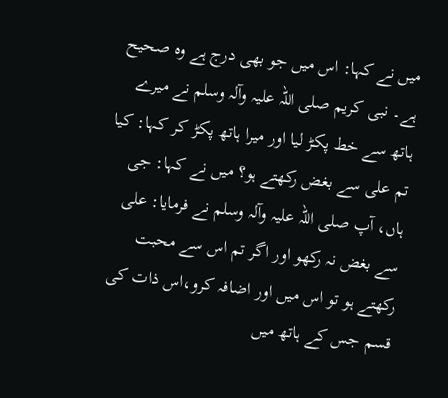میں نے کہا: اس میں جو بھی درج ہے وہ صحیح ہے۔ نبی کریم ‌صلی ‌اللہ ‌علیہ ‌وآلہ ‌وسلم نے میرے ہاتھ سے خط پکڑ لیا اور میرا ہاتھ پکڑ کر کہا: کیا تم علی سے بغض رکھتے ہو؟ میں نے کہا: جی ہاں، آپ ‌صلی ‌اللہ ‌علیہ ‌وآلہ ‌وسلم نے فرمایا: علی سے بغض نہ رکھو اور اگر تم اس سے محبت رکھتے ہو تو اس میں اور اضافہ کرو،اس ذات کی قسم جس کے ہاتھ میں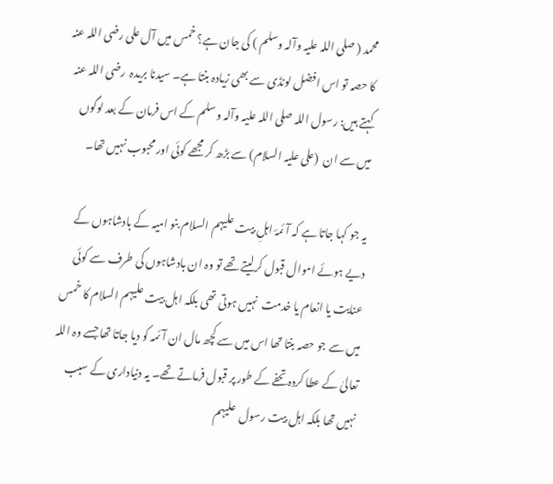محمد ( صلی ‌اللہ ‌علیہ ‌وآلہ ‌وسلم ) کی جان ہے؟ خمس میں آل علی ‌رضی ‌اللہ ‌عنہ کا حصہ تو اس افضل لونڈی سے بھی زیادہ بنتا ہے۔ سیدنا بریدہ  رضی اللہ عنہ کہتے ہیں: رسول اللہ ‌صلی ‌اللہ ‌علیہ ‌وآلہ ‌وسلم کے اس فرمان کے بعد لوگوں میں سے ان  (علی علیہ السلام) سے بڑھ کر مجھے کوئی اور محبوب نہیں تھا۔

یہ جو کہا جاتا ہے کہ آئمۂ اہلِ بیت علیہم السلام بنو امیہ کے بادشاہوں کے دیے ہوئے اموال قبول کرلیتے تھے تو وہ ان بادشاہوں کی طرف سے کوئی عنایت یا انعام یا خدمت  نہیں ہوتی تھی بلکہ اہل بیت علیہم السلام کا خمس میں سے جو حصہ بنتا تھا اس میں سے کچھ مال ان آئمہ کو دیا جاتا تھا جسے وہ اللہ تعالیٰ کے عطا کردہ تحفے کے طور پر قبول فرماتے تھے۔ یہ دنیاداری کے سبب نہیں تھا بلکہ اہل بیت رسول  علیہم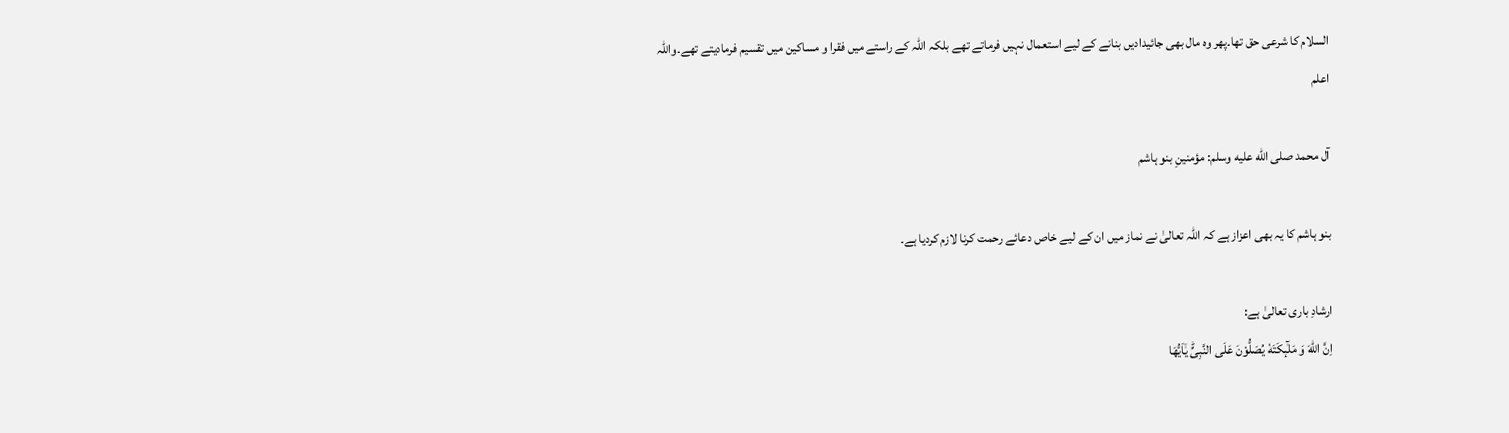السلام کا شرعی حق تھا۔پھر وہ مال بھی جائیدادیں بنانے کے لیے استعمال نہیں فرماتے تھے بلکہ اللہ کے راستے میں فقرا و مساکین میں تقسیم فرمادیتے تھے۔واللہ اعلم

آل محمد صلى الله عليه وسلم: مؤمنینِ بنو ہاشم

بنو ہاشم کا یہ بھی اعزاز ہے کہ اللہ تعالیٰ نے نماز میں ان کے لیے خاص دعائے رحمت کرنا لازم کردیا ہے۔

ارشادِ باری تعالیٰ ہے:
اِنَّ اللّٰهَ وَ مَلٰٓىٕكَتَهٗ یُصَلُّوْنَ عَلَى النَّبِیِّؕ یٰۤاَیُّهَا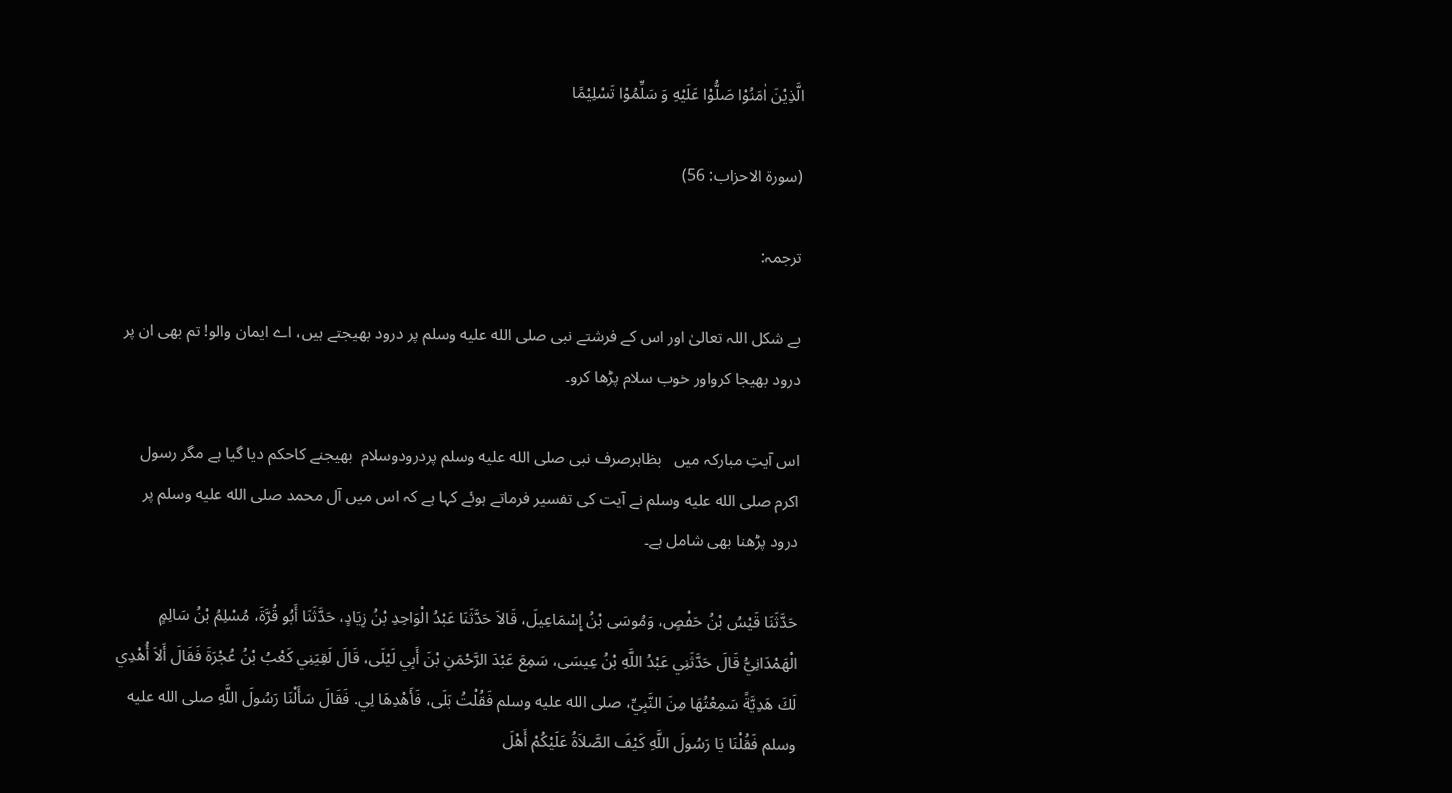الَّذِیْنَ اٰمَنُوْا صَلُّوْا عَلَیْهِ وَ سَلِّمُوْا تَسْلِیْمًا

(سورۃ الاحزاب: 56)

ترجمہ:

بے شکل اللہ تعالیٰ اور اس کے فرشتے نبی صلى الله عليه وسلم پر درود بھیجتے ہیں، اے ایمان والو! تم بھی ان پر درود بھیجا کرواور خوب سلام پڑھا کرو۔

اس آیتِ مبارکہ میں   بظاہرصرف نبی صلى الله عليه وسلم پردرودوسلام  بھیجنے کاحکم دیا گیا ہے مگر رسول اکرم صلى الله عليه وسلم نے آیت کی تفسیر فرماتے ہوئے کہا ہے کہ اس میں آل محمد صلى الله عليه وسلم پر درود پڑھنا بھی شامل ہے۔

حَدَّثَنَا قَيْسُ بْنُ حَفْصٍ، وَمُوسَى بْنُ إِسْمَاعِيلَ، قَالاَ حَدَّثَنَا عَبْدُ الْوَاحِدِ بْنُ زِيَادٍ، حَدَّثَنَا أَبُو قُرَّةَ، مُسْلِمُ بْنُ سَالِمٍ الْهَمْدَانِيُّ قَالَ حَدَّثَنِي عَبْدُ اللَّهِ بْنُ عِيسَى، سَمِعَ عَبْدَ الرَّحْمَنِ بْنَ أَبِي لَيْلَى، قَالَ لَقِيَنِي كَعْبُ بْنُ عُجْرَةَ فَقَالَ أَلاَ أُهْدِي لَكَ هَدِيَّةً سَمِعْتُهَا مِنَ النَّبِيِّ، صلى الله عليه وسلم فَقُلْتُ بَلَى، فَأَهْدِهَا لِي. فَقَالَ سَأَلْنَا رَسُولَ اللَّهِ صلى الله عليه وسلم فَقُلْنَا يَا رَسُولَ اللَّهِ كَيْفَ الصَّلاَةُ عَلَيْكُمْ أَهْلَ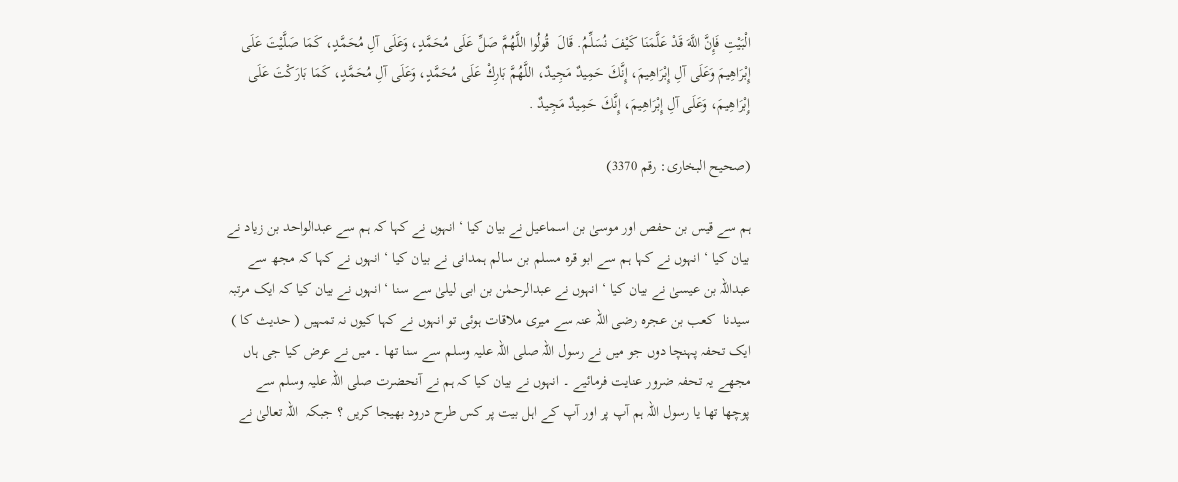الْبَيْتِ فَإِنَّ اللَّهَ قَدْ عَلَّمَنَا كَيْفَ نُسَلِّمُ. قَالَ  قُولُوا اللَّهُمَّ صَلِّ عَلَى مُحَمَّدٍ، وَعَلَى آلِ مُحَمَّدٍ، كَمَا صَلَّيْتَ عَلَى إِبْرَاهِيمَ وَعَلَى آلِ إِبْرَاهِيمَ، إِنَّكَ حَمِيدٌ مَجِيدٌ، اللَّهُمَّ بَارِكْ عَلَى مُحَمَّدٍ، وَعَلَى آلِ مُحَمَّدٍ، كَمَا بَارَكْتَ عَلَى إِبْرَاهِيمَ، وَعَلَى آلِ إِبْرَاهِيمَ، إِنَّكَ حَمِيدٌ مَجِيدٌ .

(صحیح البخاری: رقم 3370)

ہم سے قیس بن حفص اور موسیٰ بن اسماعیل نے بیان کیا ‘ انہوں نے کہا کہ ہم سے عبدالواحد بن زیاد نے بیان کیا ‘ انہوں نے کہا ہم سے ابو قرہ مسلم بن سالم ہمدانی نے بیان کیا ‘ انہوں نے کہا کہ مجھ سے عبداللہ بن عیسیٰ نے بیان کیا ‘ انہوں نے عبدالرحمٰن بن ابی لیلیٰ سے سنا ‘ انہوں نے بیان کیا کہ ایک مرتبہ سیدنا  کعب بن عجرہ رضی اللہ عنہ سے میری ملاقات ہوئی تو انہوں نے کہا کیوں نہ تمہیں ( حدیث کا ) ایک تحفہ پہنچا دوں جو میں نے رسول اللہ صلی اللہ علیہ وسلم سے سنا تھا ۔ میں نے عرض کیا جی ہاں مجھے یہ تحفہ ضرور عنایت فرمائیے ۔ انہوں نے بیان کیا کہ ہم نے آنحضرت صلی اللہ علیہ وسلم سے پوچھا تھا یا رسول اللہ ہم آپ پر اور آپ کے اہل بیت پر کس طرح درود بھیجا کریں ؟ جبکہ  اللہ تعالیٰ نے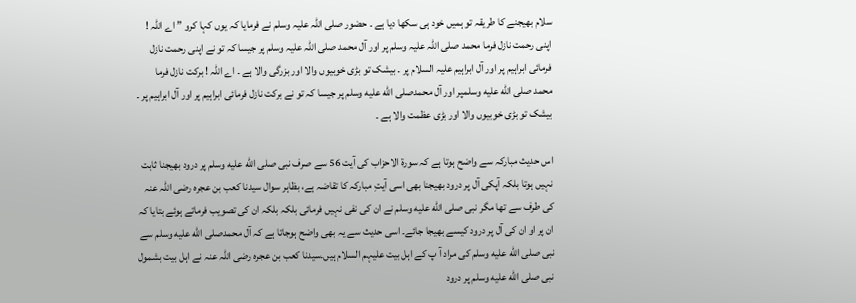سلام بھیجنے کا طریقہ تو ہمیں خود ہی سکھا دیا ہے ۔ حضور صلی اللہ علیہ وسلم نے فرمایا کہ یوں کہا کرو ” اے اللہ ! اپنی رحمت نازل فرما محمد صلی اللہ علیہ وسلم پر اور آل محمد صلی اللہ علیہ وسلم پر جیسا کہ تو نے اپنی رحمت نازل فرمائی ابراہیم پر اور آل ابراہیم علیہ السلام پر ۔ بیشک تو بڑی خوبیوں والا اور بزرگی والا ہے ۔ اے اللہ ! برکت نازل فرما محمد صلى الله عليه وسلمپر اور آل محمدصلى الله عليه وسلم پر جیسا کہ تو نے برکت نازل فرمائی ابراہیم پر اور آل ابراہیم پر ۔ بیشک تو بڑی خوبیوں والا اور بڑی عظمت والا ہے ۔

اس حدیث مبارکہ سے واضح ہوتا ہے کہ سورۃ الاحزاب کی آیت 56 سے صرف نبی صلى الله عليه وسلم پر درود بھیجنا ثابت نہیں ہوتا بلکہ آپکی آل پر درود بھیجنا بھی اسی آیتِ مبارکہ کا تقاضہ ہے، بظاہر سوال سیدنا کعب بن عجرہ رضی اللہ عنہ کی طرف سے تھا مگر نبی صلى الله عليه وسلم نے ان کی نفی نہیں فرمائی بلکہ بلکہ ان کی تصویب فرماتے ہوئے بتایا کہ ان پر او ان کی آل پر درود کیسے بھیجا جائے۔ اسی حدیث سے یہ بھی واضح ہوجاتا ہے کہ آل محمدصلى الله عليه وسلم سے نبی صلى الله عليه وسلم کی مراد آ پ کے اہل بیت علیہم السلام ہیں۔سیدنا کعب بن عجرہ رضی اللہ عنہ نے اہل بیت بشمول نبی صلى الله عليه وسلم پر درود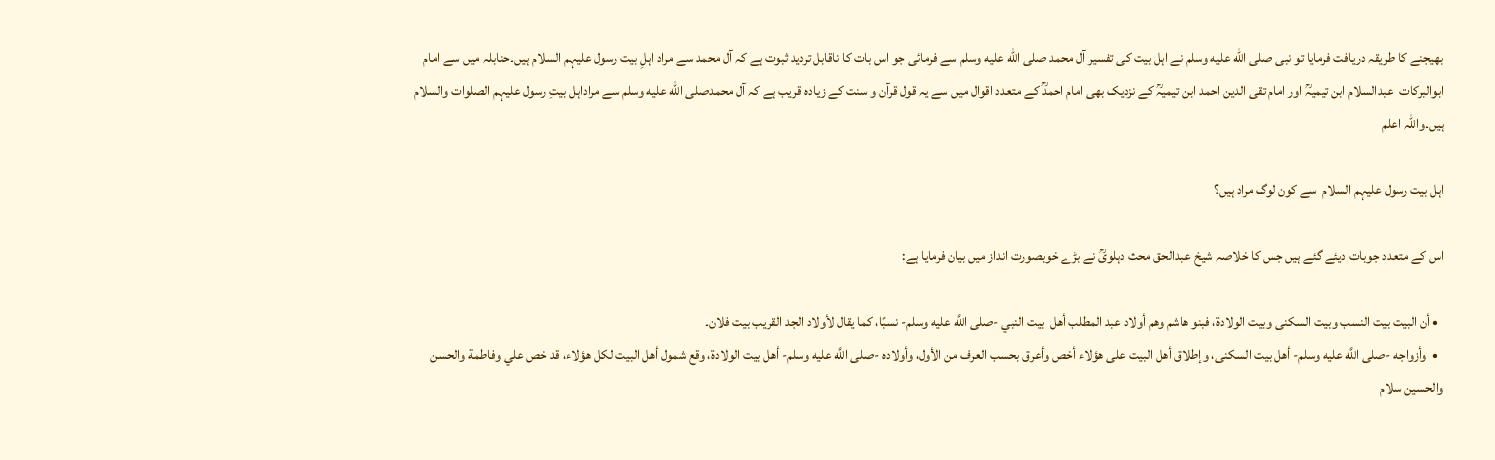بھیجنے کا طریقہ دریافت فرمایا تو نبی صلى الله عليه وسلم نے اہل بیت کی تفسیر آل محمد صلى الله عليه وسلم سے فرمائی جو اس بات کا ناقابل تردید ثبوت ہے کہ آل محمد سے مراد اہلِ بیت رسول علیہم السلام ہیں۔حنابلہ میں سے امام ابوالبرکات  عبدالسلام ابن تیمیہؒ اور امام تقی الدین احمد ابن تیمیہؒ کے نزدیک بھی امام احمدؒ کے متعدد اقوال میں سے یہ قول قرآن و سنت کے زیادہ قریب ہے کہ آل محمدصلى الله عليه وسلم سے مراداہل بیتِ رسول علیہم الصلوات والسلام ہیں۔واللہ اعلم

اہل بیت رسول علیہم السلام  سے کون لوگ مراد ہیں؟

اس کے متعدد جوبات دیئے گئے ہیں جس کا خلاصہ شیخ عبدالحق محث دہلویؒ نے بڑے خوبصورت انداز میں بیان فرمایا ہے:

  • أن البيت بيت النسب وبيت السكنى وبيت الولادة، فبنو هاشم وهم أولاد عبد المطلب أهل  بيت النبي -صلى اللَّه عليه وسلم- نسبًا، كما يقال لأولاد الجد القريب بيت فلان۔
  •  وأزواجه -صلى اللَّه عليه وسلم- أهل بيت السكنى، وإطلاق أهل البيت على هؤلاء أخص وأعرق بحسب العرف من الأول، وأولاده -صلى اللَّه عليه وسلم- أهل بيت الولادة، وقع شمول أهل البيت لكل هؤلاء، قد خص علي وفاطمة والحسن والحسين سلام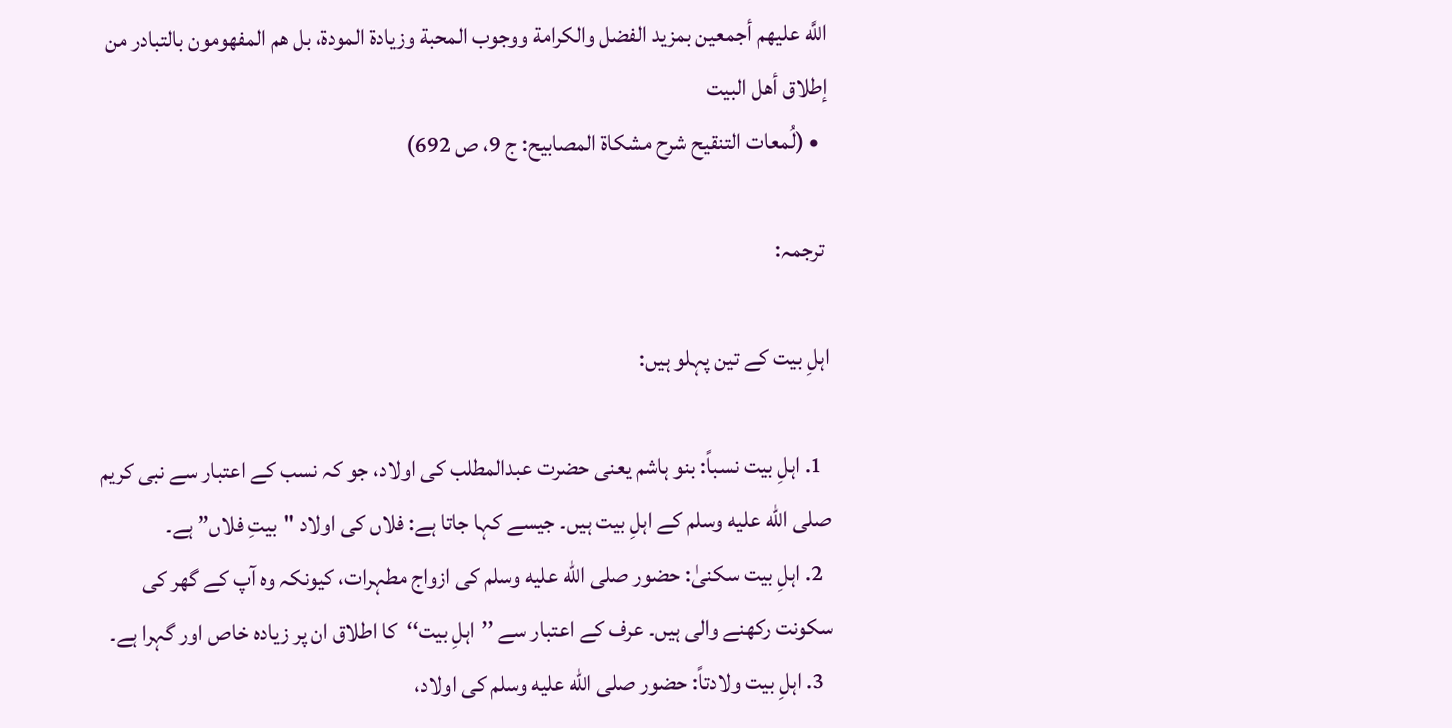اللَّه عليهم أجمعين بمزيد الفضل والكرامة ووجوب المحبة وزيادة المودة، بل هم المفهومون بالتبادر من إطلاق أهل البيت
  • (لُمعات التنقیح شرح مشکاۃ المصابیح: ج 9، ص 692)

 ترجمہ:

اہلِ بیت کے تین پہلو ہیں:

  1. اہلِ بیت نسباً: بنو ہاشم یعنی حضرت عبدالمطلب کی اولاد، جو کہ نسب کے اعتبار سے نبی کریم صلى الله عليه وسلم کے اہلِ بیت ہیں۔ جیسے کہا جاتا ہے: فلاں کی اولاد "بیتِ فلاں” ہے۔
  2. اہلِ بیت سکنیٰ: حضور صلى الله عليه وسلم کی ازواج مطہرات، کیونکہ وہ آپ کے گھر کی سکونت رکھنے والی ہیں۔ عرف کے اعتبار سے ’’اہلِ بیت‘‘  کا اطلاق ان پر زیادہ خاص اور گہرا ہے۔
  3. اہلِ بیت ولادتاً: حضور صلى الله عليه وسلم کی اولاد،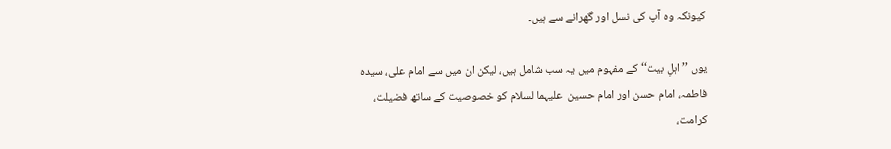کیونکہ وہ آپ کی نسل اور گھرانے سے ہیں۔

یوں ’’اہلِ بیت‘‘ کے مفہوم میں یہ سب شامل ہیں، لیکن ان میں سے امام علی، سیدہ فاطمہ، امام حسن اور امام حسین  علیہما لسلام کو خصوصیت کے ساتھ فضیلت، کرامت،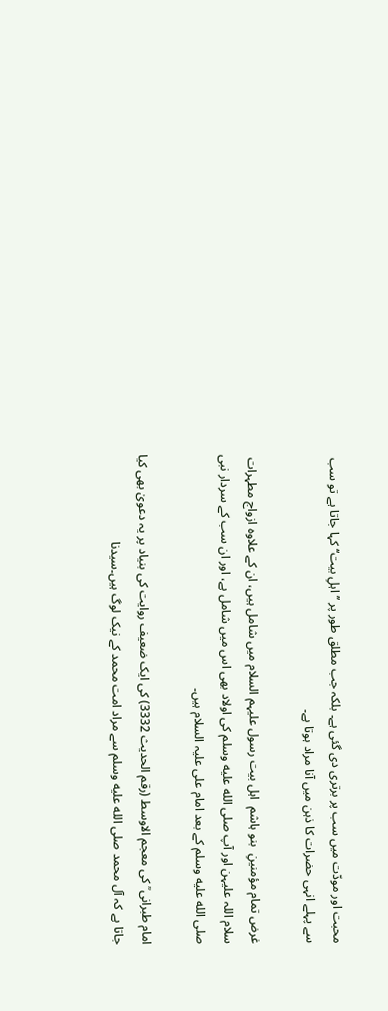محبت اور مودّت میں سب پر برتری دی گئی ہے۔ بلکہ جب مطلق طور پر ’’اہلِ بیت‘‘ کہا جاتا ہے تو سب سے پہلے انہی حضرات کا ذہن میں آنا مراد ہوتا ہے۔

غرض تمام مؤمنینِ  بنو ہاشم  اہل بیت رسول علیہم السلام میں شامل ہیں، ان کے علاوہ ازواج مطہرات سلام اللہ علیہن اور آپ صلى الله عليه وسلم کی اولاد بھی اس میں شامل ہے، اور ان سب کے سردار نبی صلى الله عليه وسلم کے بعد امام علی علیہ السلام ہیں۔

امام طبرانی ؒ کی معجم الاوسط (رقم الحدیث 3332) کی ایک ضعیف روایت کی بنیاد پر یہ دعویٰ بھی کیا جاتا ہے کہ آل محمد صلى الله عليه وسلم سے مراد امت محمد کے نیک لوگ ہیں۔سیدنا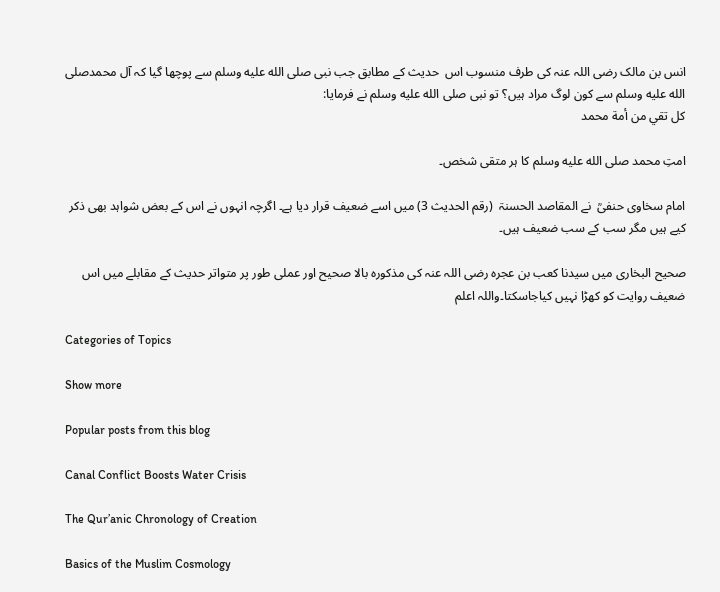انس بن مالک رضی اللہ عنہ کی طرف منسوب اس  حدیث کے مطابق جب نبی صلى الله عليه وسلم سے پوچھا گیا کہ آل محمدصلى الله عليه وسلم سے کون لوگ مراد ہیں؟ تو نبی صلى الله عليه وسلم نے فرمایا:
كل تقي من أمة محمد

امتِ محمد صلى الله عليه وسلم کا ہر متقی شخص۔

امام سخاوی حنفیؒ  نے المقاصد الحسنۃ  (رقم الحدیث 3) میں اسے ضعیف قرار دیا ہے۔ اگرچہ انہوں نے اس کے بعض شواہد بھی ذکر کیے ہیں مگر سب کے سب ضعیف ہیں۔

صحیح البخاری میں سیدنا کعب بن عجرہ رضی اللہ عنہ کی مذکورہ بالا صحیح اور عملی طور پر متواتر حدیث کے مقابلے میں اس ضعیف روایت کو کھڑا نہیں کیاجاسکتا۔واللہ اعلم

Categories of Topics

Show more

Popular posts from this blog

Canal Conflict Boosts Water Crisis

The Qur’anic Chronology of Creation

Basics of the Muslim Cosmology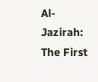Al-Jazirah: The First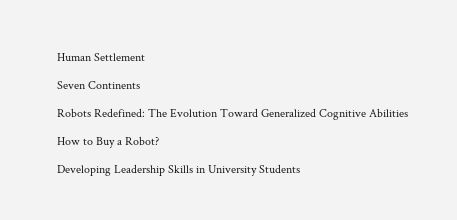Human Settlement

Seven Continents

Robots Redefined: The Evolution Toward Generalized Cognitive Abilities

How to Buy a Robot?

Developing Leadership Skills in University Students